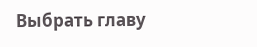Выбрать главу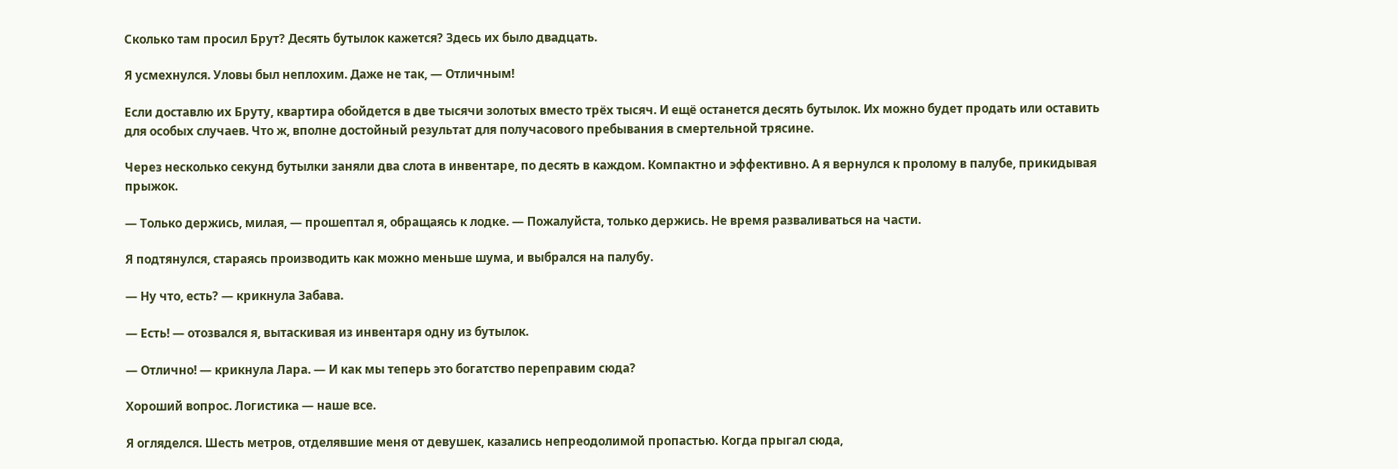Сколько там просил Брут? Десять бутылок кажется? Здесь их было двадцать.

Я усмехнулся. Уловы был неплохим. Даже не так, — Отличным!

Если доставлю их Бруту, квартира обойдется в две тысячи золотых вместо трёх тысяч. И ещё останется десять бутылок. Их можно будет продать или оставить для особых случаев. Что ж, вполне достойный результат для получасового пребывания в смертельной трясине.

Через несколько секунд бутылки заняли два слота в инвентаре, по десять в каждом. Компактно и эффективно. А я вернулся к пролому в палубе, прикидывая прыжок.

— Только держись, милая, — прошептал я, обращаясь к лодке. — Пожалуйста, только держись. Не время разваливаться на части.

Я подтянулся, стараясь производить как можно меньше шума, и выбрался на палубу.

— Ну что, есть? — крикнула Забава.

— Есть! — отозвался я, вытаскивая из инвентаря одну из бутылок.

— Отлично! — крикнула Лара. — И как мы теперь это богатство переправим сюда?

Хороший вопрос. Логистика — наше все.

Я огляделся. Шесть метров, отделявшие меня от девушек, казались непреодолимой пропастью. Когда прыгал сюда,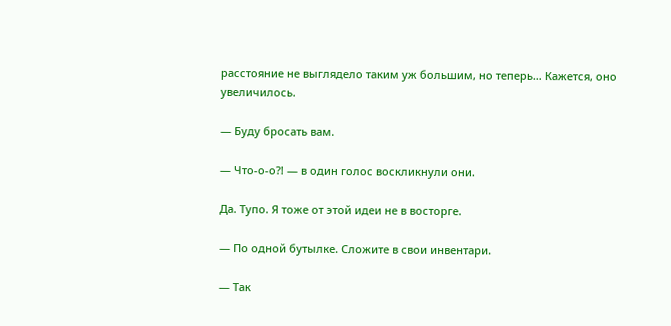расстояние не выглядело таким уж большим, но теперь… Кажется, оно увеличилось.

— Буду бросать вам.

— Что-о-о⁈ — в один голос воскликнули они.

Да. Тупо. Я тоже от этой идеи не в восторге.

— По одной бутылке. Сложите в свои инвентари.

— Так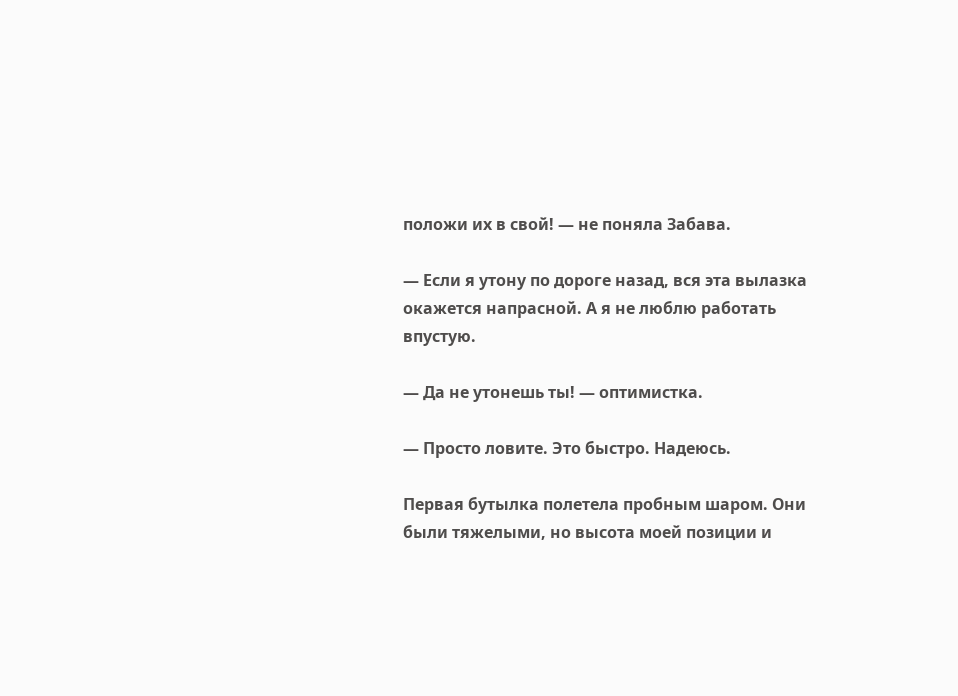положи их в свой! — не поняла Забава.

— Если я утону по дороге назад, вся эта вылазка окажется напрасной. А я не люблю работать впустую.

— Да не утонешь ты! — оптимистка.

— Просто ловите. Это быстро. Надеюсь.

Первая бутылка полетела пробным шаром. Они были тяжелыми, но высота моей позиции и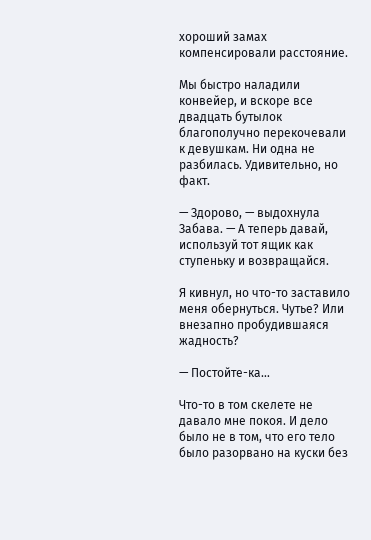хороший замах компенсировали расстояние.

Мы быстро наладили конвейер, и вскоре все двадцать бутылок благополучно перекочевали к девушкам. Ни одна не разбилась. Удивительно, но факт.

— Здорово, — выдохнула Забава. — А теперь давай, используй тот ящик как ступеньку и возвращайся.

Я кивнул, но что-то заставило меня обернуться. Чутье? Или внезапно пробудившаяся жадность?

— Постойте-ка…

Что-то в том скелете не давало мне покоя. И дело было не в том, что его тело было разорвано на куски без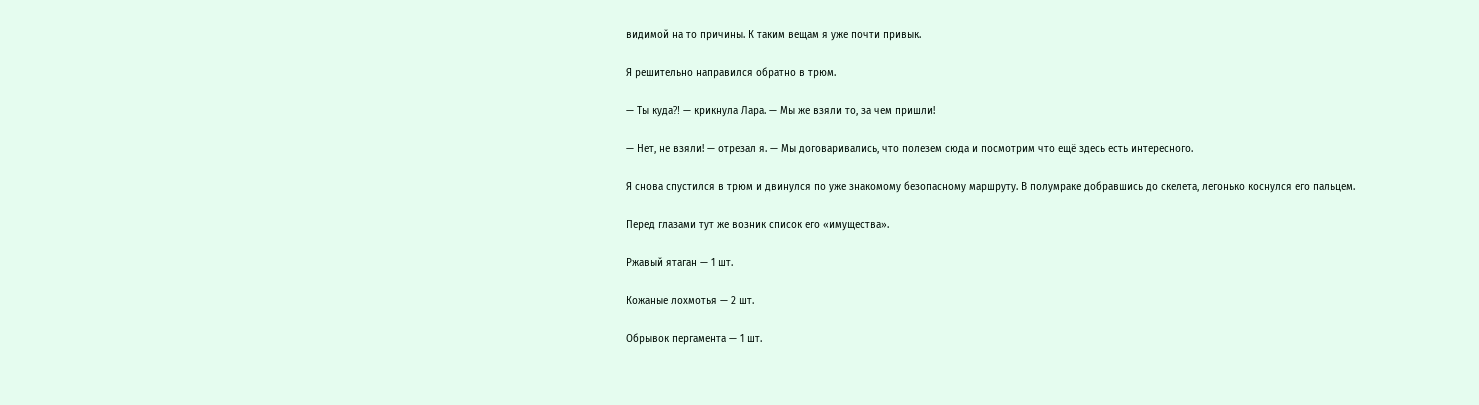видимой на то причины. К таким вещам я уже почти привык.

Я решительно направился обратно в трюм.

— Ты куда⁈ — крикнула Лара. — Мы же взяли то, за чем пришли!

— Нет, не взяли! — отрезал я. — Мы договаривались, что полезем сюда и посмотрим что ещё здесь есть интересного.

Я снова спустился в трюм и двинулся по уже знакомому безопасному маршруту. В полумраке добравшись до скелета, легонько коснулся его пальцем.

Перед глазами тут же возник список его «имущества».

Ржавый ятаган — 1 шт.

Кожаные лохмотья — 2 шт.

Обрывок пергамента — 1 шт.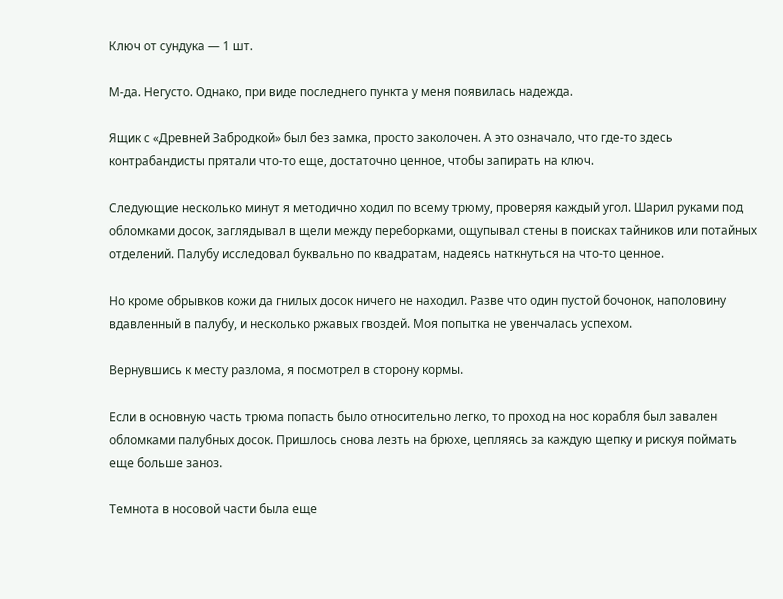Ключ от сундука — 1 шт.

М-да. Негусто. Однако, при виде последнего пункта у меня появилась надежда.

Ящик с «Древней Забродкой» был без замка, просто заколочен. А это означало, что где-то здесь контрабандисты прятали что-то еще, достаточно ценное, чтобы запирать на ключ.

Следующие несколько минут я методично ходил по всему трюму, проверяя каждый угол. Шарил руками под обломками досок, заглядывал в щели между переборками, ощупывал стены в поисках тайников или потайных отделений. Палубу исследовал буквально по квадратам, надеясь наткнуться на что-то ценное.

Но кроме обрывков кожи да гнилых досок ничего не находил. Разве что один пустой бочонок, наполовину вдавленный в палубу, и несколько ржавых гвоздей. Моя попытка не увенчалась успехом.

Вернувшись к месту разлома, я посмотрел в сторону кормы.

Если в основную часть трюма попасть было относительно легко, то проход на нос корабля был завален обломками палубных досок. Пришлось снова лезть на брюхе, цепляясь за каждую щепку и рискуя поймать еще больше заноз.

Темнота в носовой части была еще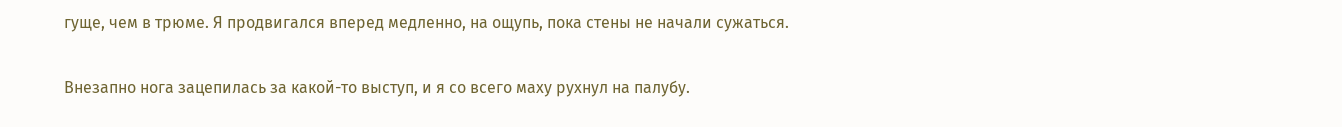гуще, чем в трюме. Я продвигался вперед медленно, на ощупь, пока стены не начали сужаться.

Внезапно нога зацепилась за какой-то выступ, и я со всего маху рухнул на палубу.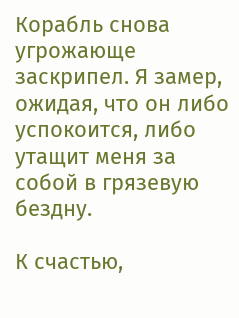Корабль снова угрожающе заскрипел. Я замер, ожидая, что он либо успокоится, либо утащит меня за собой в грязевую бездну.

К счастью,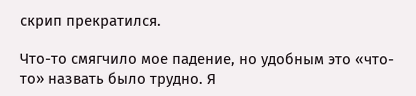скрип прекратился.

Что-то смягчило мое падение, но удобным это «что-то» назвать было трудно. Я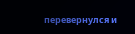перевернулся и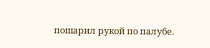пошарил рукой по палубе.